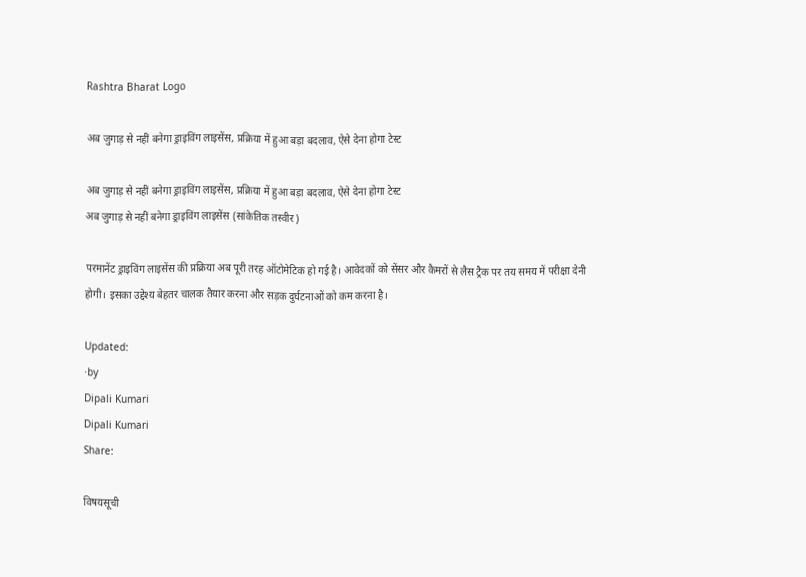Rashtra Bharat Logo

अब जुगाड़ से नहीं बनेगा ड्राइविंग लाइसेंस, प्रक्रिया में हुआ बड़ा बदलाव, ऐसे देना होगा टेस्ट

अब जुगाड़ से नहीं बनेगा ड्राइविंग लाइसेंस, प्रक्रिया में हुआ बड़ा बदलाव, ऐसे देना होगा टेस्ट
अब जुगाड़ से नहीं बनेगा ड्राइविंग लाइसेंस (सांकेतिक तस्वीर)

परमानेंट ड्राइविंग लाइसेंस की प्रक्रिया अब पूरी तरह ऑटोमेटिक हो गई है। आवेदकों को सेंसर और कैमरों से लैस ट्रैक पर तय समय में परीक्षा देनी होगी। इसका उद्देश्य बेहतर चालक तैयार करना और सड़क दुर्घटनाओं को कम करना है।

Updated:
·by
Dipali Kumari
Dipali Kumari
Share:

विषयसूची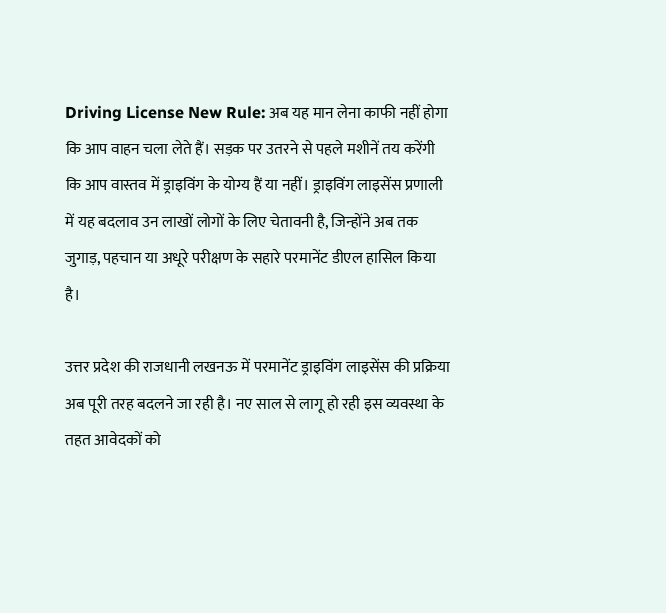Driving License New Rule: अब यह मान लेना काफी नहीं होगा कि आप वाहन चला लेते हैं। सड़क पर उतरने से पहले मशीनें तय करेंगी कि आप वास्तव में ड्राइविंग के योग्य हैं या नहीं। ड्राइविंग लाइसेंस प्रणाली में यह बदलाव उन लाखों लोगों के लिए चेतावनी है, जिन्होंने अब तक जुगाड़, पहचान या अधूरे परीक्षण के सहारे परमानेंट डीएल हासिल किया है।

उत्तर प्रदेश की राजधानी लखनऊ में परमानेंट ड्राइविंग लाइसेंस की प्रक्रिया अब पूरी तरह बदलने जा रही है। नए साल से लागू हो रही इस व्यवस्था के तहत आवेदकों को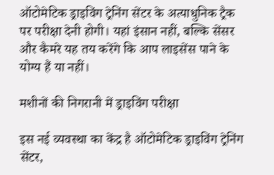ऑटोमेटिक ड्राइविंग ट्रेनिंग सेंटर के अत्याधुनिक ट्रैक पर परीक्षा देनी होगी। यहां इंसान नहीं, बल्कि सेंसर और कैमरे यह तय करेंगे कि आप लाइसेंस पाने के योग्य हैं या नहीं।

मशीनों की निगरानी में ड्राइविंग परीक्षा

इस नई व्यवस्था का केंद्र है ऑटोमेटिक ड्राइविंग ट्रेनिंग सेंटर,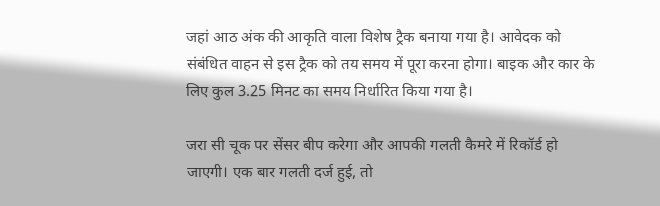जहां आठ अंक की आकृति वाला विशेष ट्रैक बनाया गया है। आवेदक को संबंधित वाहन से इस ट्रैक को तय समय में पूरा करना होगा। बाइक और कार के लिए कुल 3.25 मिनट का समय निर्धारित किया गया है।

जरा सी चूक पर सेंसर बीप करेगा और आपकी गलती कैमरे में रिकॉर्ड हो जाएगी। एक बार गलती दर्ज हुई, तो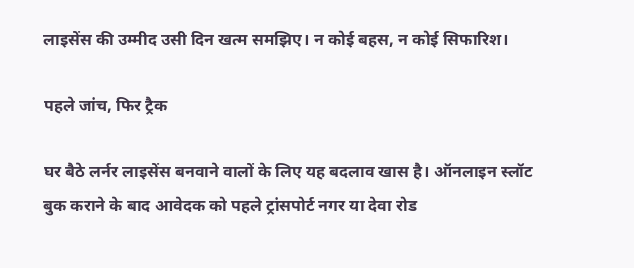लाइसेंस की उम्मीद उसी दिन खत्म समझिए। न कोई बहस, न कोई सिफारिश।

पहले जांच, फिर ट्रैक

घर बैठे लर्नर लाइसेंस बनवाने वालों के लिए यह बदलाव खास है। ऑनलाइन स्लॉट बुक कराने के बाद आवेदक को पहले ट्रांसपोर्ट नगर या देवा रोड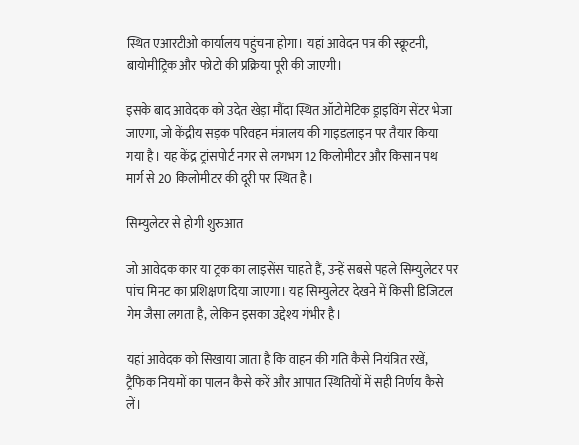स्थित एआरटीओ कार्यालय पहुंचना होगा। यहां आवेदन पत्र की स्क्रूटनी, बायोमीट्रिक और फोटो की प्रक्रिया पूरी की जाएगी।

इसके बाद आवेदक को उदेत खेड़ा मौंदा स्थित ऑटोमेटिक ड्राइविंग सेंटर भेजा जाएगा, जो केंद्रीय सड़क परिवहन मंत्रालय की गाइडलाइन पर तैयार किया गया है। यह केंद्र ट्रांसपोर्ट नगर से लगभग 12 किलोमीटर और किसान पथ मार्ग से 20 किलोमीटर की दूरी पर स्थित है।

सिम्युलेटर से होगी शुरुआत

जो आवेदक कार या ट्रक का लाइसेंस चाहते हैं, उन्हें सबसे पहले सिम्युलेटर पर पांच मिनट का प्रशिक्षण दिया जाएगा। यह सिम्युलेटर देखने में किसी डिजिटल गेम जैसा लगता है, लेकिन इसका उद्देश्य गंभीर है।

यहां आवेदक को सिखाया जाता है कि वाहन की गति कैसे नियंत्रित रखें, ट्रैफिक नियमों का पालन कैसे करें और आपात स्थितियों में सही निर्णय कैसे लें।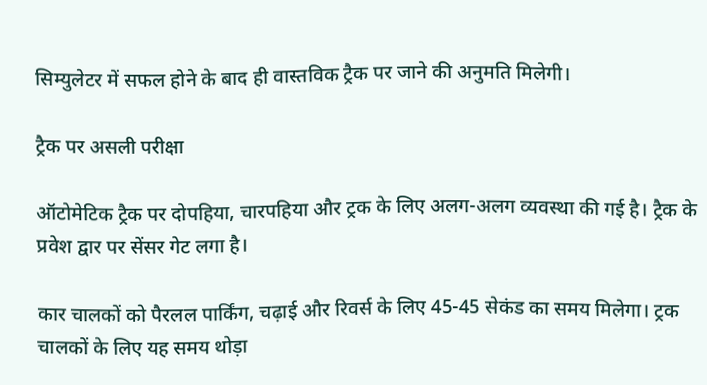सिम्युलेटर में सफल होने के बाद ही वास्तविक ट्रैक पर जाने की अनुमति मिलेगी।

ट्रैक पर असली परीक्षा

ऑटोमेटिक ट्रैक पर दोपहिया, चारपहिया और ट्रक के लिए अलग-अलग व्यवस्था की गई है। ट्रैक के प्रवेश द्वार पर सेंसर गेट लगा है।

कार चालकों को पैरलल पार्किंग, चढ़ाई और रिवर्स के लिए 45-45 सेकंड का समय मिलेगा। ट्रक चालकों के लिए यह समय थोड़ा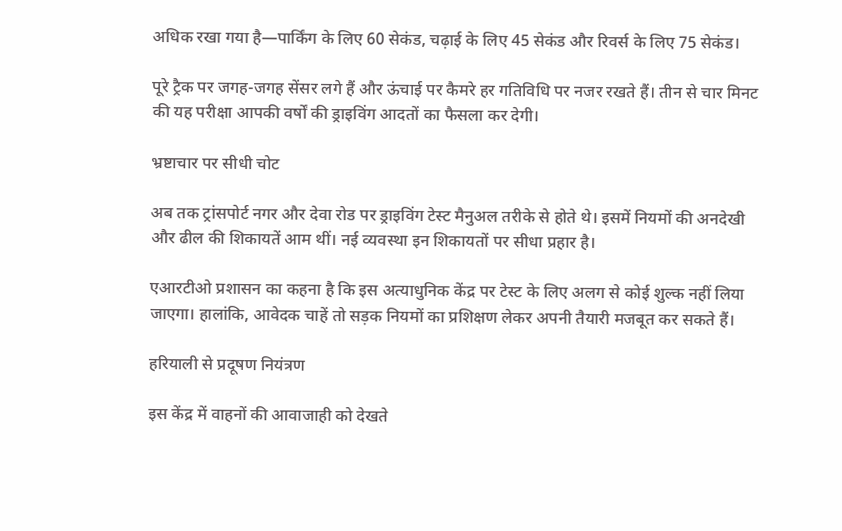अधिक रखा गया है—पार्किंग के लिए 60 सेकंड, चढ़ाई के लिए 45 सेकंड और रिवर्स के लिए 75 सेकंड।

पूरे ट्रैक पर जगह-जगह सेंसर लगे हैं और ऊंचाई पर कैमरे हर गतिविधि पर नजर रखते हैं। तीन से चार मिनट की यह परीक्षा आपकी वर्षों की ड्राइविंग आदतों का फैसला कर देगी।

भ्रष्टाचार पर सीधी चोट

अब तक ट्रांसपोर्ट नगर और देवा रोड पर ड्राइविंग टेस्ट मैनुअल तरीके से होते थे। इसमें नियमों की अनदेखी और ढील की शिकायतें आम थीं। नई व्यवस्था इन शिकायतों पर सीधा प्रहार है।

एआरटीओ प्रशासन का कहना है कि इस अत्याधुनिक केंद्र पर टेस्ट के लिए अलग से कोई शुल्क नहीं लिया जाएगा। हालांकि, आवेदक चाहें तो सड़क नियमों का प्रशिक्षण लेकर अपनी तैयारी मजबूत कर सकते हैं।

हरियाली से प्रदूषण नियंत्रण

इस केंद्र में वाहनों की आवाजाही को देखते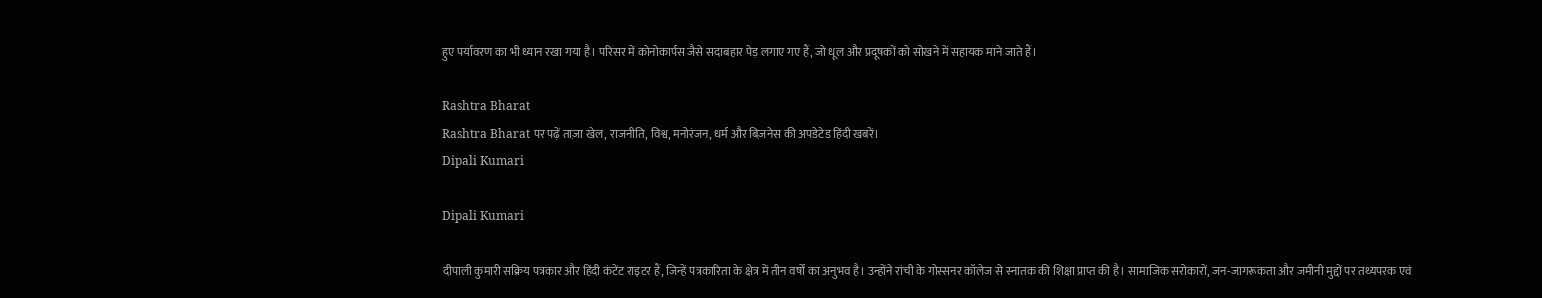हुए पर्यावरण का भी ध्यान रखा गया है। परिसर में कोनोकार्पस जैसे सदाबहार पेड़ लगाए गए हैं, जो धूल और प्रदूषकों को सोखने में सहायक माने जाते हैं।

Rashtra Bharat
Rashtra Bharat पर पढ़ें ताज़ा खेल, राजनीति, विश्व, मनोरंजन, धर्म और बिज़नेस की अपडेटेड हिंदी खबरें।
Dipali Kumari

Dipali Kumari

दीपाली कुमारी सक्रिय पत्रकार और हिंदी कंटेंट राइटर हैं, जिन्हें पत्रकारिता के क्षेत्र में तीन वर्षों का अनुभव है। उन्होंने रांची के गोस्सनर कॉलेज से स्नातक की शिक्षा प्राप्त की है। सामाजिक सरोकारों, जन-जागरूकता और जमीनी मुद्दों पर तथ्यपरक एवं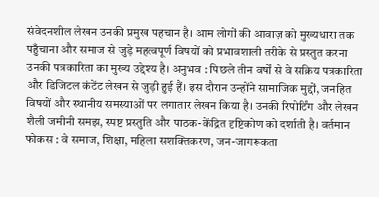संवेदनशील लेखन उनकी प्रमुख पहचान है। आम लोगों की आवाज़ को मुख्यधारा तक पहुँचाना और समाज से जुड़े महत्वपूर्ण विषयों को प्रभावशाली तरीके से प्रस्तुत करना उनकी पत्रकारिता का मुख्य उद्देश्य है। अनुभव : पिछले तीन वर्षों से वे सक्रिय पत्रकारिता और डिजिटल कंटेंट लेखन से जुड़ी हुई हैं। इस दौरान उन्होंने सामाजिक मुद्दों, जनहित विषयों और स्थानीय समस्याओं पर लगातार लेखन किया है। उनकी रिपोर्टिंग और लेखन शैली जमीनी समझ, स्पष्ट प्रस्तुति और पाठक-केंद्रित दृष्टिकोण को दर्शाती है। वर्तमान फोकस : वे समाज, शिक्षा, महिला सशक्तिकरण, जन-जागरूकता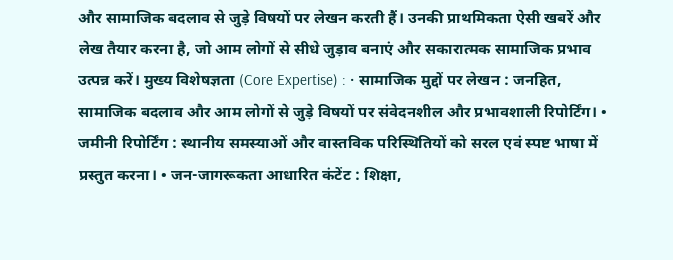और सामाजिक बदलाव से जुड़े विषयों पर लेखन करती हैं। उनकी प्राथमिकता ऐसी खबरें और लेख तैयार करना है, जो आम लोगों से सीधे जुड़ाव बनाएं और सकारात्मक सामाजिक प्रभाव उत्पन्न करें। मुख्य विशेषज्ञता (Core Expertise) : • सामाजिक मुद्दों पर लेखन : जनहित, सामाजिक बदलाव और आम लोगों से जुड़े विषयों पर संवेदनशील और प्रभावशाली रिपोर्टिंग। • जमीनी रिपोर्टिंग : स्थानीय समस्याओं और वास्तविक परिस्थितियों को सरल एवं स्पष्ट भाषा में प्रस्तुत करना। • जन-जागरूकता आधारित कंटेंट : शिक्षा,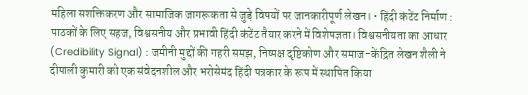महिला सशक्तिकरण और सामाजिक जागरूकता से जुड़े विषयों पर जानकारीपूर्ण लेखन। • हिंदी कंटेंट निर्माण : पाठकों के लिए सहज, विश्वसनीय और प्रभावी हिंदी कंटेंट तैयार करने में विशेषज्ञता। विश्वसनीयता का आधार (Credibility Signal) : जमीनी मुद्दों की गहरी समझ, निष्पक्ष दृष्टिकोण और समाज-केंद्रित लेखन शैली ने दीपाली कुमारी को एक संवेदनशील और भरोसेमंद हिंदी पत्रकार के रूप में स्थापित किया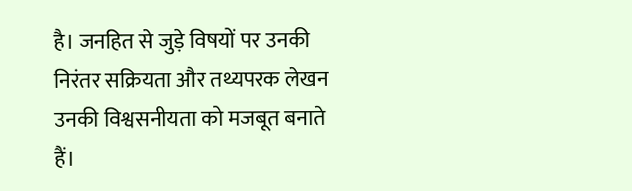है। जनहित से जुड़े विषयों पर उनकी निरंतर सक्रियता और तथ्यपरक लेखन उनकी विश्वसनीयता को मजबूत बनाते हैं।